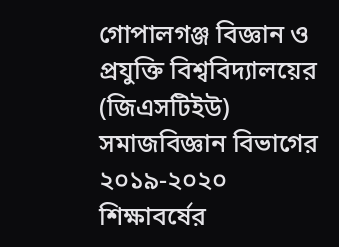গোপালগঞ্জ বিজ্ঞান ও প্রযুক্তি বিশ্ববিদ্যালয়ের (জিএসটিইউ) সমাজবিজ্ঞান বিভাগের ২০১৯-২০২০ শিক্ষাবর্ষের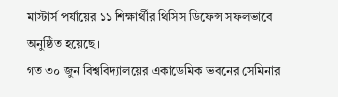মাস্টার্স পর্যায়ের ১১ শিক্ষার্থীর থিসিস ডিফেন্স সফলভাবে অনুষ্ঠিত হয়েছে।
গত ৩০ জুন বিশ্ববিদ্যালয়ের একাডেমিক ভবনের সেমিনার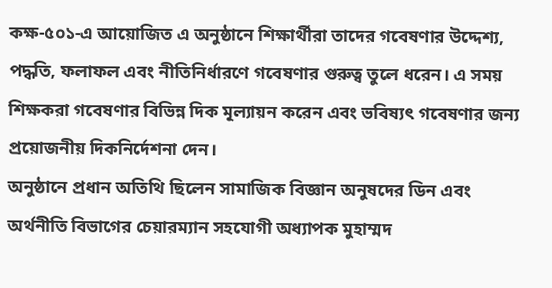কক্ষ-৫০১-এ আয়োজিত এ অনুষ্ঠানে শিক্ষার্থীরা তাদের গবেষণার উদ্দেশ্য, পদ্ধতি, ফলাফল এবং নীতিনির্ধারণে গবেষণার গুরুত্ব তুলে ধরেন। এ সময় শিক্ষকরা গবেষণার বিভিন্ন দিক মূল্যায়ন করেন এবং ভবিষ্যৎ গবেষণার জন্য প্রয়োজনীয় দিকনির্দেশনা দেন।
অনুষ্ঠানে প্রধান অতিথি ছিলেন সামাজিক বিজ্ঞান অনুষদের ডিন এবং অর্থনীতি বিভাগের চেয়ারম্যান সহযোগী অধ্যাপক মুহাম্মদ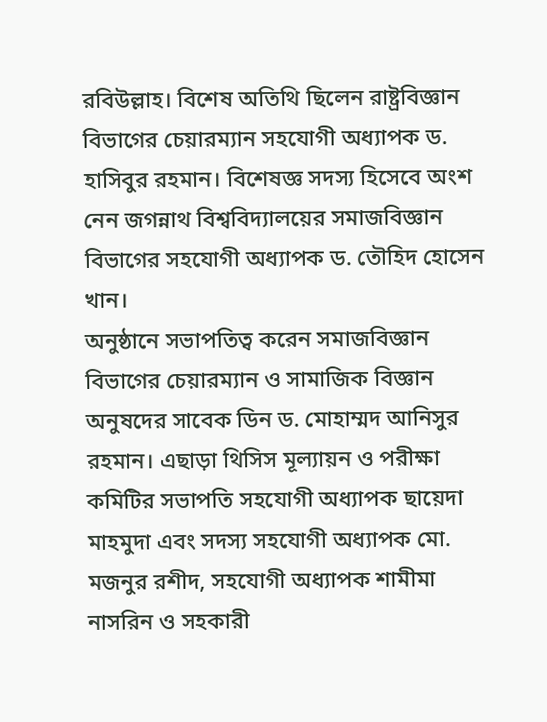রবিউল্লাহ। বিশেষ অতিথি ছিলেন রাষ্ট্রবিজ্ঞান বিভাগের চেয়ারম্যান সহযোগী অধ্যাপক ড. হাসিবুর রহমান। বিশেষজ্ঞ সদস্য হিসেবে অংশ নেন জগন্নাথ বিশ্ববিদ্যালয়ের সমাজবিজ্ঞান বিভাগের সহযোগী অধ্যাপক ড. তৌহিদ হোসেন খান।
অনুষ্ঠানে সভাপতিত্ব করেন সমাজবিজ্ঞান বিভাগের চেয়ারম্যান ও সামাজিক বিজ্ঞান অনুষদের সাবেক ডিন ড. মোহাম্মদ আনিসুর রহমান। এছাড়া থিসিস মূল্যায়ন ও পরীক্ষা কমিটির সভাপতি সহযোগী অধ্যাপক ছায়েদা মাহমুদা এবং সদস্য সহযোগী অধ্যাপক মো. মজনুর রশীদ, সহযোগী অধ্যাপক শামীমা নাসরিন ও সহকারী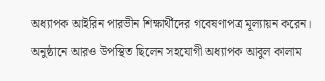অধ্যাপক আইরিন পারভীন শিক্ষার্থীদের গবেষণাপত্র মূল্যায়ন করেন। অনুষ্ঠানে আরও উপস্থিত ছিলেন সহযোগী অধ্যাপক আবুল কালাম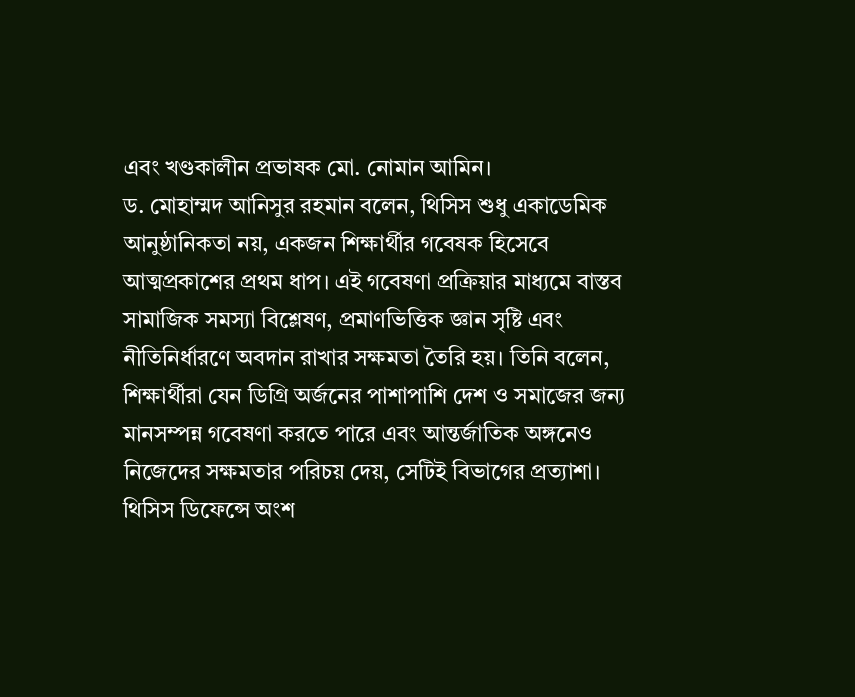এবং খণ্ডকালীন প্রভাষক মো. নোমান আমিন।
ড. মোহাম্মদ আনিসুর রহমান বলেন, থিসিস শুধু একাডেমিক আনুষ্ঠানিকতা নয়, একজন শিক্ষার্থীর গবেষক হিসেবে আত্মপ্রকাশের প্রথম ধাপ। এই গবেষণা প্রক্রিয়ার মাধ্যমে বাস্তব সামাজিক সমস্যা বিশ্লেষণ, প্রমাণভিত্তিক জ্ঞান সৃষ্টি এবং নীতিনির্ধারণে অবদান রাখার সক্ষমতা তৈরি হয়। তিনি বলেন, শিক্ষার্থীরা যেন ডিগ্রি অর্জনের পাশাপাশি দেশ ও সমাজের জন্য মানসম্পন্ন গবেষণা করতে পারে এবং আন্তর্জাতিক অঙ্গনেও নিজেদের সক্ষমতার পরিচয় দেয়, সেটিই বিভাগের প্রত্যাশা।
থিসিস ডিফেন্সে অংশ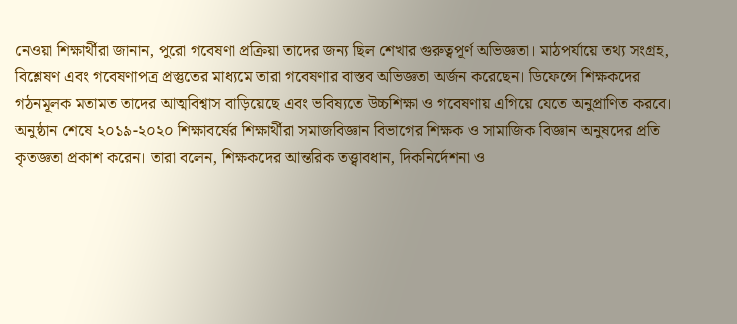নেওয়া শিক্ষার্থীরা জানান, পুরো গবেষণা প্রক্রিয়া তাদের জন্য ছিল শেখার গুরুত্বপূর্ণ অভিজ্ঞতা। মাঠপর্যায়ে তথ্য সংগ্রহ, বিশ্লেষণ এবং গবেষণাপত্র প্রস্তুতের মাধ্যমে তারা গবেষণার বাস্তব অভিজ্ঞতা অর্জন করেছেন। ডিফেন্সে শিক্ষকদের গঠনমূলক মতামত তাদের আত্মবিশ্বাস বাড়িয়েছে এবং ভবিষ্যতে উচ্চশিক্ষা ও গবেষণায় এগিয়ে যেতে অনুপ্রাণিত করবে।
অনুষ্ঠান শেষে ২০১৯-২০২০ শিক্ষাবর্ষের শিক্ষার্থীরা সমাজবিজ্ঞান বিভাগের শিক্ষক ও সামাজিক বিজ্ঞান অনুষদের প্রতি কৃতজ্ঞতা প্রকাশ করেন। তারা বলেন, শিক্ষকদের আন্তরিক তত্ত্বাবধান, দিকনির্দেশনা ও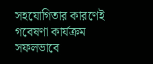সহযোগিতার কারণেই গবেষণা কার্যক্রম সফলভাবে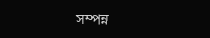সম্পন্ন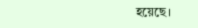হয়েছে।